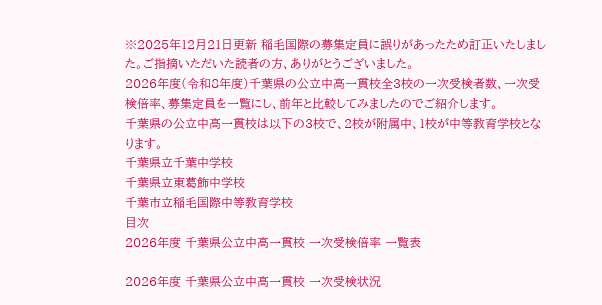※2025年12月21日更新 稲毛国際の募集定員に誤りがあったため訂正いたしました。ご指摘いただいた読者の方、ありがとうございました。
2026年度(令和8年度)千葉県の公立中高一貫校全3校の一次受検者数、一次受検倍率、募集定員を一覧にし、前年と比較してみましたのでご紹介します。
千葉県の公立中高一貫校は以下の3校で、2校が附属中、1校が中等教育学校となります。
千葉県立千葉中学校
千葉県立東葛飾中学校
千葉市立稲毛国際中等教育学校
目次
2026年度 千葉県公立中高一貫校 一次受検倍率 一覧表

2026年度 千葉県公立中高一貫校 一次受検状況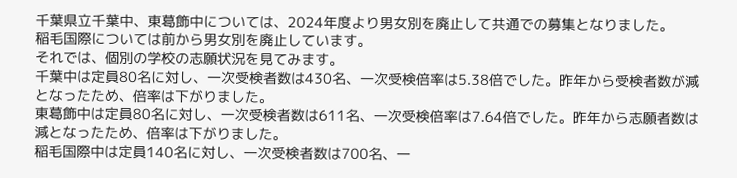千葉県立千葉中、東葛飾中については、2024年度より男女別を廃止して共通での募集となりました。
稲毛国際については前から男女別を廃止しています。
それでは、個別の学校の志願状況を見てみます。
千葉中は定員80名に対し、一次受検者数は430名、一次受検倍率は5.38倍でした。昨年から受検者数が減となったため、倍率は下がりました。
東葛飾中は定員80名に対し、一次受検者数は611名、一次受検倍率は7.64倍でした。昨年から志願者数は減となったため、倍率は下がりました。
稲毛国際中は定員140名に対し、一次受検者数は700名、一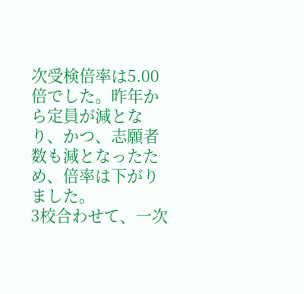次受検倍率は5.00倍でした。昨年から定員が減となり、かつ、志願者数も減となったため、倍率は下がりました。
3校合わせて、一次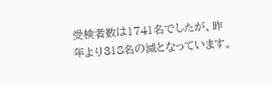受検者数は1741名でしたが、昨年より318名の減となっています。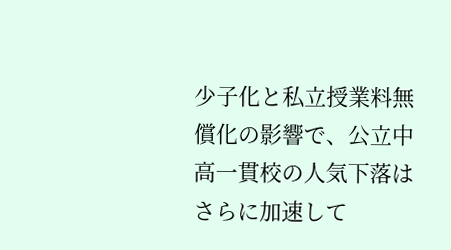少子化と私立授業料無償化の影響で、公立中高一貫校の人気下落はさらに加速して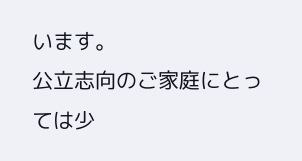います。
公立志向のご家庭にとっては少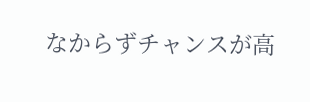なからずチャンスが高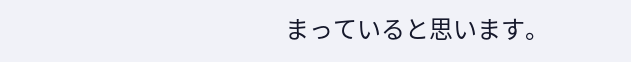まっていると思います。